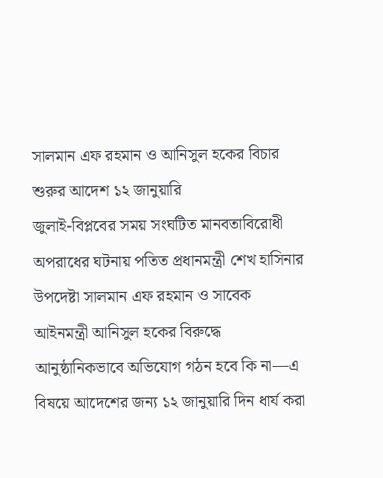সালমান এফ রহমান ও আনিসুল হকের বিচার শুরুর আদেশ ১২ জানুয়ারি
জুলাই-বিপ্লবের সময় সংঘটিত মানবতাবিরোধী অপরাধের ঘটনায় পতিত প্রধানমন্ত্রী শেখ হাসিনার উপদেষ্টা সালমান এফ রহমান ও সাবেক আইনমন্ত্রী আনিসুল হকের বিরুদ্ধে আনুষ্ঠানিকভাবে অভিযোগ গঠন হবে কি না—এ বিষয়ে আদেশের জন্য ১২ জানুয়ারি দিন ধার্য করা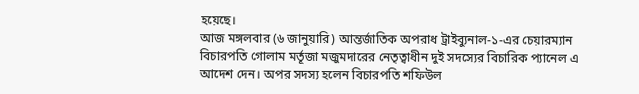হয়েছে।
আজ মঙ্গলবার (৬ জানুয়ারি) আন্তর্জাতিক অপরাধ ট্রাইব্যুনাল-১-এর চেয়ারম্যান বিচারপতি গোলাম মর্তূজা মজুমদারের নেতৃত্বাধীন দুই সদস্যের বিচারিক প্যানেল এ আদেশ দেন। অপর সদস্য হলেন বিচারপতি শফিউল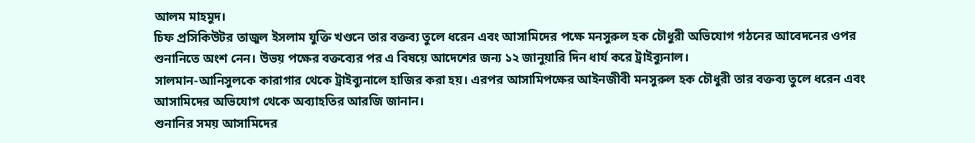আলম মাহমুদ।
চিফ প্রসিকিউটর তাজুল ইসলাম যুক্তি খণ্ডনে তার বক্তব্য তুলে ধরেন এবং আসামিদের পক্ষে মনসুরুল হক চৌধুরী অভিযোগ গঠনের আবেদনের ওপর শুনানিতে অংশ নেন। উভয় পক্ষের বক্তব্যের পর এ বিষয়ে আদেশের জন্য ১২ জানুয়ারি দিন ধার্য করে ট্রাইব্যুনাল।
সালমান-আনিসুলকে কারাগার থেকে ট্রাইব্যুনালে হাজির করা হয়। এরপর আসামিপক্ষের আইনজীবী মনসুরুল হক চৌধুরী তার বক্তব্য তুলে ধরেন এবং আসামিদের অভিযোগ থেকে অব্যাহতির আরজি জানান।
শুনানির সময় আসামিদের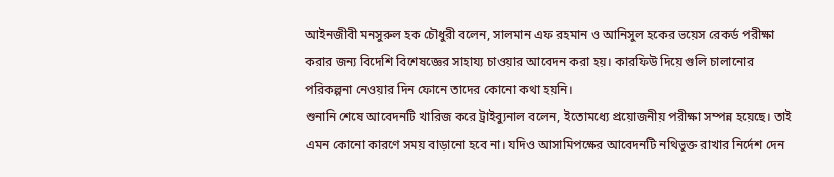আইনজীবী মনসুরুল হক চৌধুরী বলেন, সালমান এফ রহমান ও আনিসুল হকের ভয়েস রেকর্ড পরীক্ষা করার জন্য বিদেশি বিশেষজ্ঞের সাহায্য চাওয়ার আবেদন করা হয়। কারফিউ দিয়ে গুলি চালানোর পরিকল্পনা নেওয়ার দিন ফোনে তাদের কোনো কথা হয়নি।
শুনানি শেষে আবেদনটি খারিজ করে ট্রাইব্যুনাল বলেন, ইতোমধ্যে প্রয়োজনীয় পরীক্ষা সম্পন্ন হয়েছে। তাই এমন কোনো কারণে সময় বাড়ানো হবে না। যদিও আসামিপক্ষের আবেদনটি নথিভুক্ত রাখার নির্দেশ দেন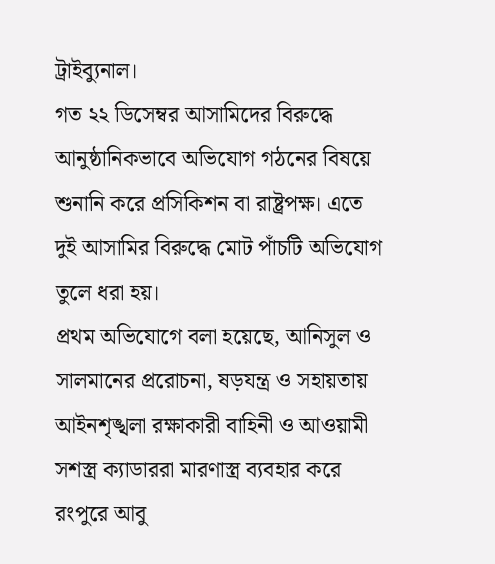ট্রাইব্যুনাল।
গত ২২ ডিসেম্বর আসামিদের বিরুদ্ধে আনুষ্ঠানিকভাবে অভিযোগ গঠনের বিষয়ে শুনানি করে প্রসিকিশন বা রাষ্ট্রপক্ষ। এতে দুই আসামির বিরুদ্ধে মোট পাঁচটি অভিযোগ তুলে ধরা হয়।
প্রথম অভিযোগে বলা হয়েছে, আনিসুল ও সালমানের প্ররোচনা, ষড়যন্ত্র ও সহায়তায় আইনশৃঙ্খলা রক্ষাকারী বাহিনী ও আওয়ামী সশস্ত্র ক্যাডাররা মারণাস্ত্র ব্যবহার করে রংপুরে আবু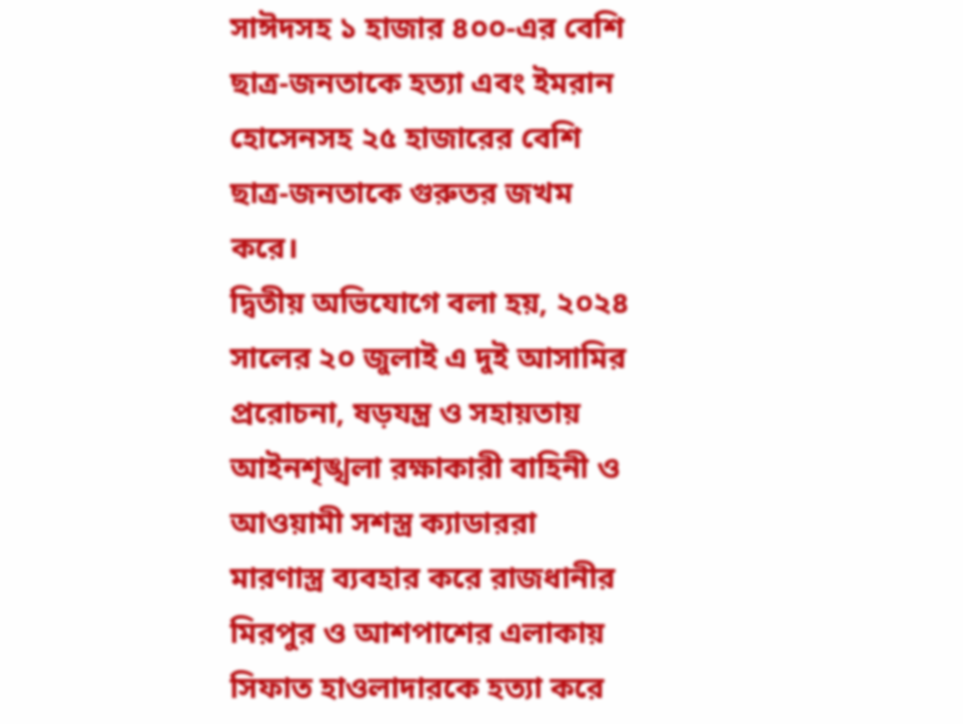সাঈদসহ ১ হাজার ৪০০-এর বেশি ছাত্র-জনতাকে হত্যা এবং ইমরান হোসেনসহ ২৫ হাজারের বেশি ছাত্র-জনতাকে গুরুতর জখম করে।
দ্বিতীয় অভিযোগে বলা হয়, ২০২৪ সালের ২০ জুলাই এ দুই আসামির প্ররোচনা, ষড়যন্ত্র ও সহায়তায় আইনশৃঙ্খলা রক্ষাকারী বাহিনী ও আওয়ামী সশস্ত্র ক্যাডাররা মারণাস্ত্র ব্যবহার করে রাজধানীর মিরপুর ও আশপাশের এলাকায় সিফাত হাওলাদারকে হত্যা করে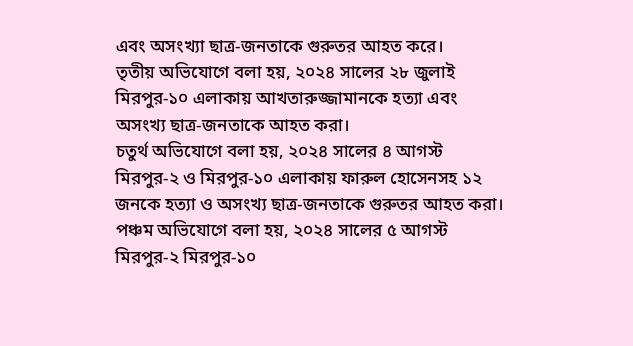এবং অসংখ্যা ছাত্র-জনতাকে গুরুতর আহত করে।
তৃতীয় অভিযোগে বলা হয়, ২০২৪ সালের ২৮ জুলাই মিরপুর-১০ এলাকায় আখতারুজ্জামানকে হত্যা এবং অসংখ্য ছাত্র-জনতাকে আহত করা।
চতুর্থ অভিযোগে বলা হয়, ২০২৪ সালের ৪ আগস্ট মিরপুর-২ ও মিরপুর-১০ এলাকায় ফারুল হোসেনসহ ১২ জনকে হত্যা ও অসংখ্য ছাত্র-জনতাকে গুরুতর আহত করা।
পঞ্চম অভিযোগে বলা হয়, ২০২৪ সালের ৫ আগস্ট মিরপুর-২ মিরপুর-১০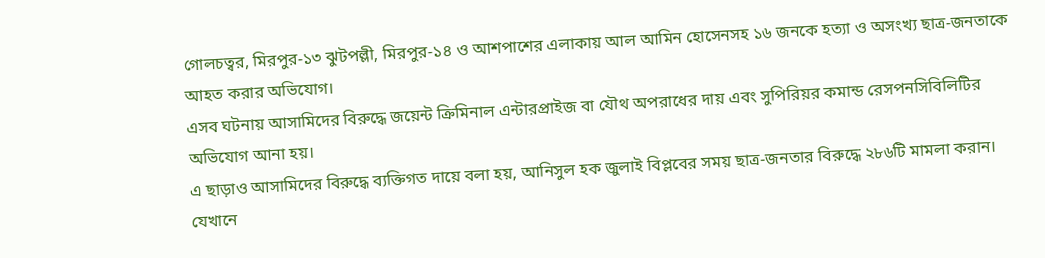গোলচত্বর, মিরপুর-১৩ ঝুটপল্লী, মিরপুর-১৪ ও আশপাশের এলাকায় আল আমিন হোসেনসহ ১৬ জনকে হত্যা ও অসংখ্য ছাত্র-জনতাকে আহত করার অভিযোগ।
এসব ঘটনায় আসামিদের বিরুদ্ধে জয়েন্ট ক্রিমিনাল এন্টারপ্রাইজ বা যৌথ অপরাধের দায় এবং সুপিরিয়র কমান্ড রেসপনসিবিলিটির অভিযোগ আনা হয়।
এ ছাড়াও আসামিদের বিরুদ্ধে ব্যক্তিগত দায়ে বলা হয়, আনিসুল হক জুলাই বিপ্লবের সময় ছাত্র-জনতার বিরুদ্ধে ২৮৬টি মামলা করান। যেখানে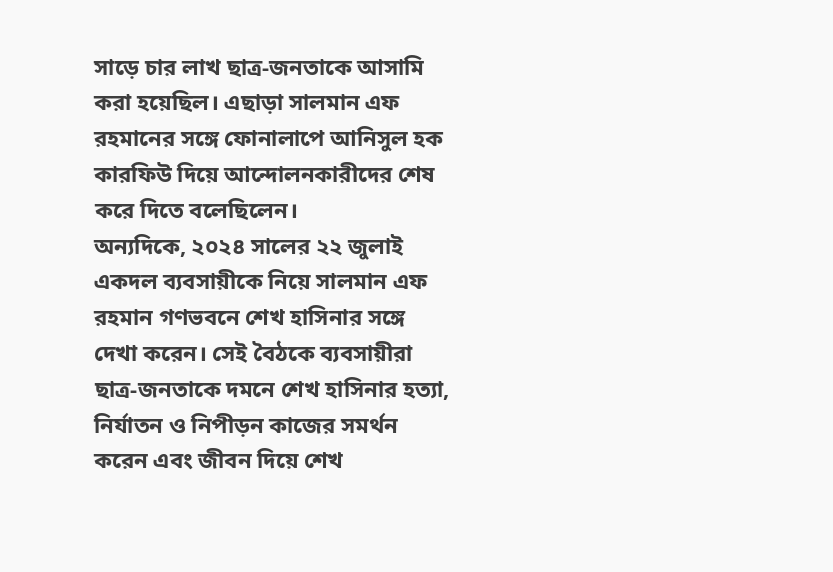সাড়ে চার লাখ ছাত্র-জনতাকে আসামি করা হয়েছিল। এছাড়া সালমান এফ রহমানের সঙ্গে ফোনালাপে আনিসুল হক কারফিউ দিয়ে আন্দোলনকারীদের শেষ করে দিতে বলেছিলেন।
অন্যদিকে, ২০২৪ সালের ২২ জুলাই একদল ব্যবসায়ীকে নিয়ে সালমান এফ রহমান গণভবনে শেখ হাসিনার সঙ্গে দেখা করেন। সেই বৈঠকে ব্যবসায়ীরা ছাত্র-জনতাকে দমনে শেখ হাসিনার হত্যা, নির্যাতন ও নিপীড়ন কাজের সমর্থন করেন এবং জীবন দিয়ে শেখ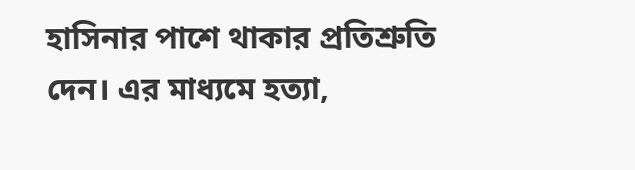হাসিনার পাশে থাকার প্রতিশ্রুতি দেন। এর মাধ্যমে হত্যা,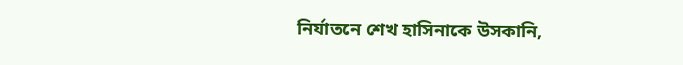নির্যাতনে শেখ হাসিনাকে উসকানি,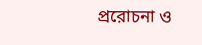প্ররোচনা ও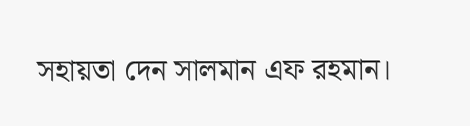সহায়তা দেন সালমান এফ রহমান।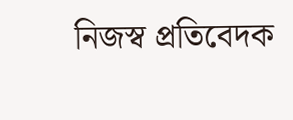নিজস্ব প্রতিবেদক